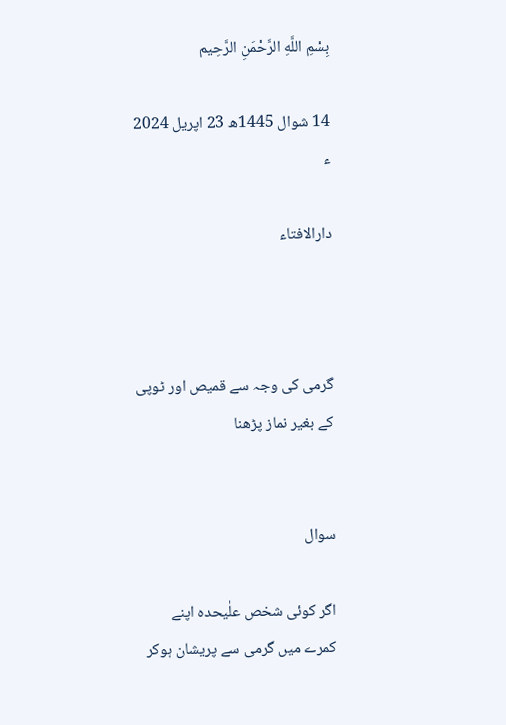بِسْمِ اللَّهِ الرَّحْمَنِ الرَّحِيم

14 شوال 1445ھ 23 اپریل 2024 ء

دارالافتاء



گرمی کی وجہ سے قمیص اور ٹوپی کے بغیر نماز پڑھنا


سوال

اگر کوئی شخص علٰیحدہ اپنے کمرے میں گرمی سے پریشان ہوکر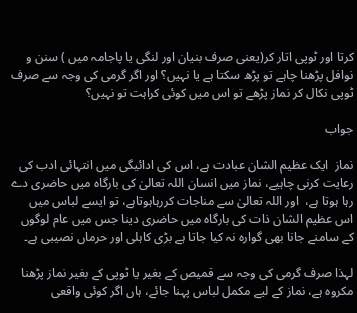کرتا اور ٹوپی اتار کر(یعنی صرف بنیان اور لنگی یا پاجامہ میں ) سنن و نوافل پڑھنا چاہے تو پڑھ سکتا ہے یا نہیں؟ اور اگر گرمی کی وجہ سے صرف ٹوپی نکال کر نماز پڑھے تو اس میں کوئی کراہت تو نہیں؟

جواب

نماز  ایک عظیم الشان عبادت ہے، اس کی ادائیگی میں انتہائی ادب کی رعایت کرنی چاہیے، نماز میں انسان اللہ تعالیٰ کی بارگاہ میں حاضری دے رہا ہوتا ہے،  اور اللہ تعالیٰ سے مناجات کررہاہوتاہے، تو ایسے لباس میں اس عظیم الشان ذات کی بارگاہ میں حاضری دینا جس میں عام لوگوں کے سامنے جانا بھی گوارہ نہ کیا جاتا ہے بڑی کاہلی اور حرماں نصیبی ہے۔

لہذا صرف گرمی کی وجہ سے قمیص کے بغیر یا ٹوپی کے بغیر نماز پڑھنا مکروہ ہے، نماز کے لیے مکمل لباس پہنا جائے، ہاں اگر کوئی واقعی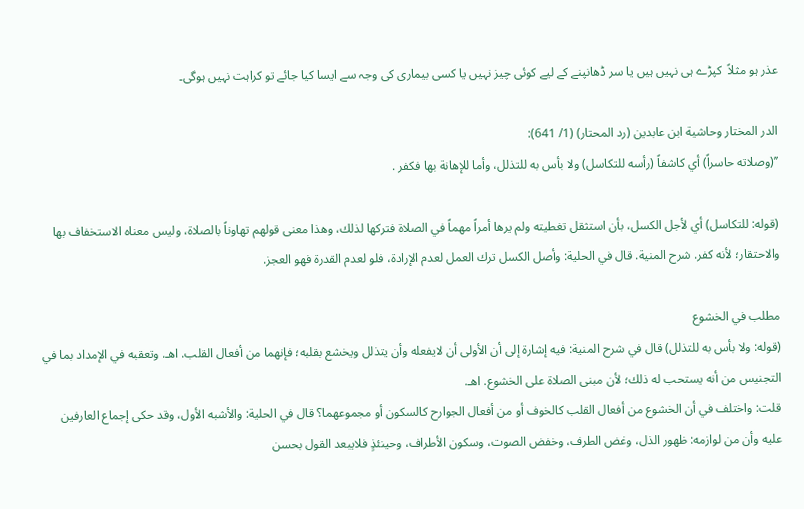عذر ہو مثلاً  کپڑے ہی نہیں ہیں یا سر ڈھانپنے کے لیے کوئی چیز نہیں یا کسی بیماری کی وجہ سے ایسا کیا جائے تو کراہت نہیں ہوگی۔

الدر المختار وحاشية ابن عابدين (رد المحتار) (1/ 641):
’’(وصلاته حاسراً) أي كاشفاً (رأسه للتكاسل) ولا بأس به للتذلل، وأما للإهانة بها فكفر .

(قوله: للتكاسل) أي لأجل الكسل، بأن استثقل تغطيته ولم يرها أمراً مهماً في الصلاة فتركها لذلك، وهذا معنى قولهم تهاوناً بالصلاة، وليس معناه الاستخفاف بها والاحتقار؛ لأنه كفر. شرح المنية. قال في الحلية: وأصل الكسل ترك العمل لعدم الإرادة، فلو لعدم القدرة فهو العجز.

مطلب في الخشوع
(قوله: ولا بأس به للتذلل) قال في شرح المنية: فيه إشارة إلى أن الأولى أن لايفعله وأن يتذلل ويخشع بقلبه؛ فإنهما من أفعال القلب. اهـ. وتعقبه في الإمداد بما في التجنيس من أنه يستحب له ذلك؛ لأن مبنى الصلاة على الخشوع. اهـ.
قلت: واختلف في أن الخشوع من أفعال القلب كالخوف أو من أفعال الجوارح كالسكون أو مجموعهما؟ قال في الحلية: والأشبه الأول، وقد حكى إجماع العارفين عليه وأن من لوازمه: ظهور الذل، وغض الطرف، وخفض الصوت، وسكون الأطراف، وحينئذٍ فلايبعد القول بحسن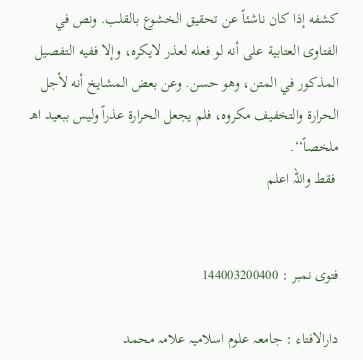كشفه إذا كان ناشئاً عن تحقيق الخشوع بالقلب. ونص في الفتاوى العتابية على أنه لو فعله لعذر لايكره، وإلا ففيه التفصيل المذكور في المتن، وهو حسن. وعن بعض المشايخ أنه لأجل الحرارة والتخفيف مكروه، فلم يجعل الحرارة عذراً وليس ببعيد اهـ ملخصاً‘‘.
 فقط واللہ اعلم


فتوی نمبر : 144003200400

دارالافتاء : جامعہ علوم اسلامیہ علامہ محمد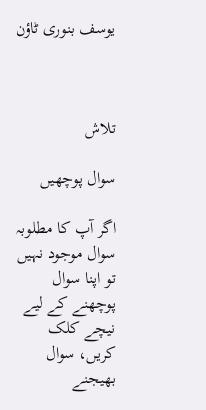یوسف بنوری ٹاؤن



تلاش

سوال پوچھیں

اگر آپ کا مطلوبہ سوال موجود نہیں تو اپنا سوال پوچھنے کے لیے نیچے کلک کریں، سوال بھیجنے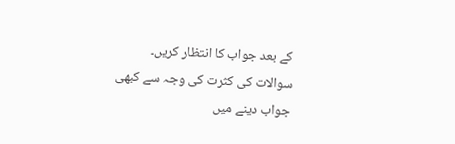کے بعد جواب کا انتظار کریں۔ سوالات کی کثرت کی وجہ سے کبھی جواب دینے میں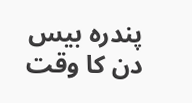پندرہ بیس دن کا وقت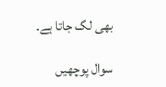بھی لگ جاتا ہے۔

سوال پوچھیں